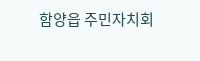함양읍 주민자치회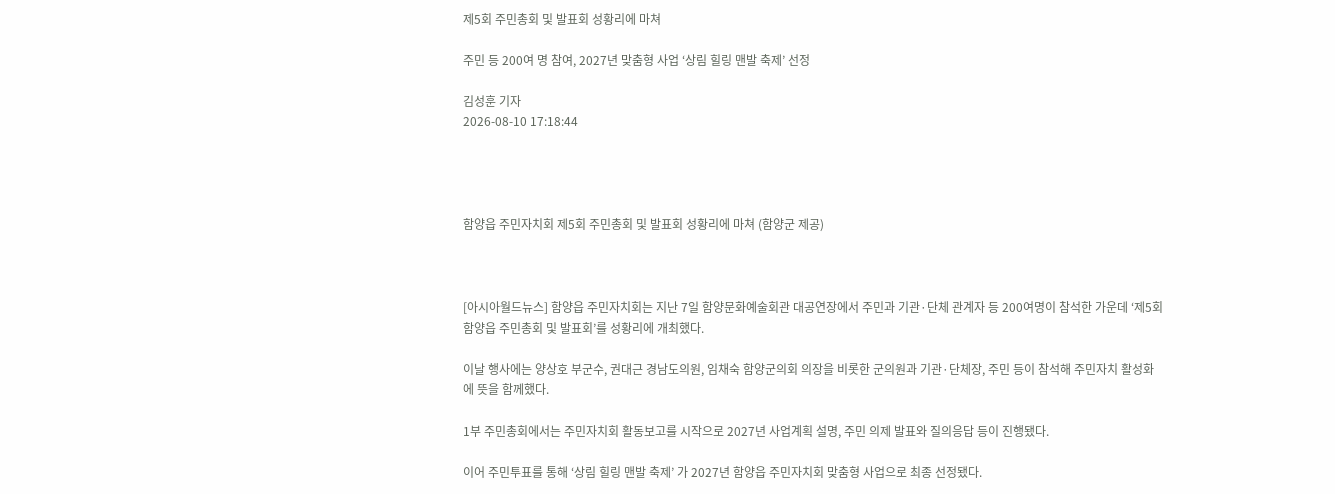제5회 주민총회 및 발표회 성황리에 마쳐

주민 등 200여 명 참여, 2027년 맞춤형 사업 ‘상림 힐링 맨발 축제’ 선정

김성훈 기자
2026-08-10 17:18:44




함양읍 주민자치회 제5회 주민총회 및 발표회 성황리에 마쳐 (함양군 제공)



[아시아월드뉴스] 함양읍 주민자치회는 지난 7일 함양문화예술회관 대공연장에서 주민과 기관·단체 관계자 등 200여명이 참석한 가운데 ‘제5회 함양읍 주민총회 및 발표회’를 성황리에 개최했다.

이날 행사에는 양상호 부군수, 권대근 경남도의원, 임채숙 함양군의회 의장을 비롯한 군의원과 기관·단체장, 주민 등이 참석해 주민자치 활성화에 뜻을 함께했다.

1부 주민총회에서는 주민자치회 활동보고를 시작으로 2027년 사업계획 설명, 주민 의제 발표와 질의응답 등이 진행됐다.

이어 주민투표를 통해 ‘상림 힐링 맨발 축제’ 가 2027년 함양읍 주민자치회 맞춤형 사업으로 최종 선정됐다.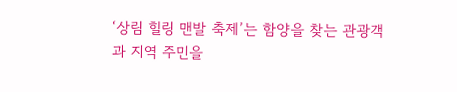‘상림 힐링 맨발 축제’는 함양을 찾는 관광객과 지역 주민을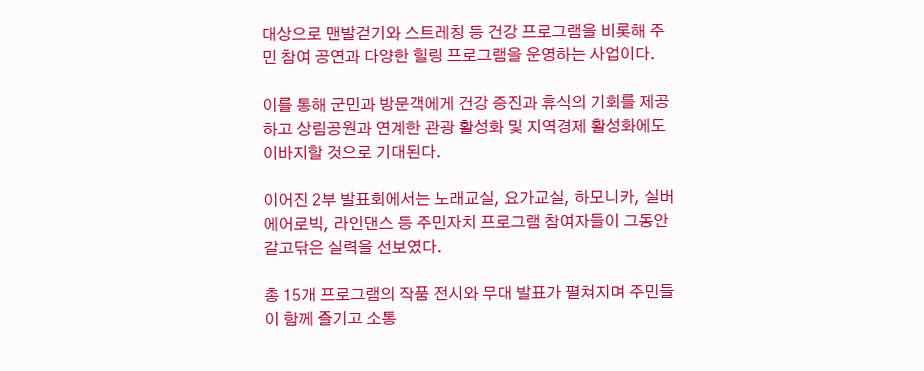대상으로 맨발걷기와 스트레칭 등 건강 프로그램을 비롯해 주민 참여 공연과 다양한 힐링 프로그램을 운영하는 사업이다.

이를 통해 군민과 방문객에게 건강 증진과 휴식의 기회를 제공하고 상림공원과 연계한 관광 활성화 및 지역경제 활성화에도 이바지할 것으로 기대된다.

이어진 2부 발표회에서는 노래교실, 요가교실, 하모니카, 실버에어로빅, 라인댄스 등 주민자치 프로그램 참여자들이 그동안 갈고닦은 실력을 선보였다.

총 15개 프로그램의 작품 전시와 무대 발표가 펼쳐지며 주민들이 함께 즐기고 소통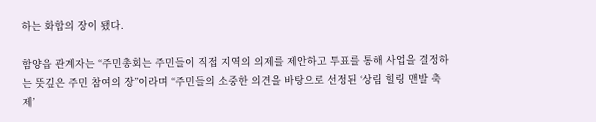하는 화합의 장이 됐다.

함양읍 관계자는 “주민총회는 주민들이 직접 지역의 의제를 제안하고 투표를 통해 사업을 결정하는 뜻깊은 주민 참여의 장”이라며 “주민들의 소중한 의견을 바탕으로 선정된 ‘상림 힐링 맨발 축제’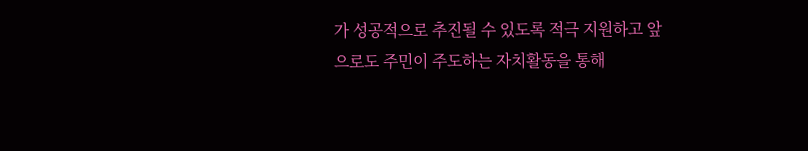가 성공적으로 추진될 수 있도록 적극 지원하고 앞으로도 주민이 주도하는 자치활동을 통해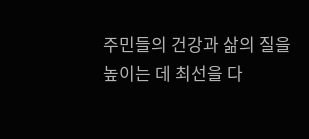주민들의 건강과 삶의 질을 높이는 데 최선을 다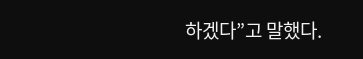하겠다”고 말했다.